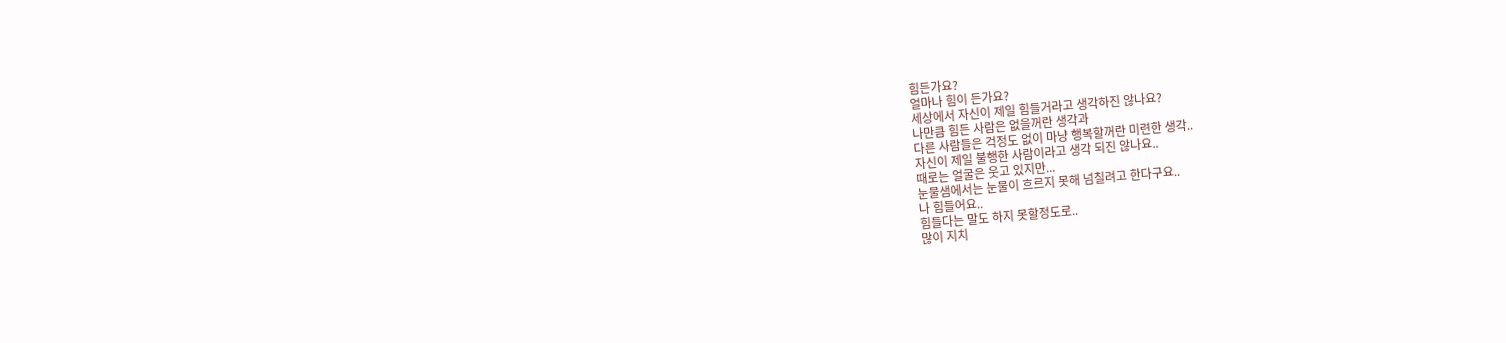힘든가요?
얼마나 힘이 든가요?
세상에서 자신이 제일 힘들거라고 생각하진 않나요?
나만큼 힘든 사람은 없을꺼란 생각과
다른 사람들은 걱정도 없이 마냥 행복할꺼란 미련한 생각..
자신이 제일 불행한 사람이라고 생각 되진 않나요..
때로는 얼굴은 웃고 있지만...
눈물샘에서는 눈물이 흐르지 못해 넘칠려고 한다구요..
나 힘들어요..
힘들다는 말도 하지 못할정도로..
많이 지치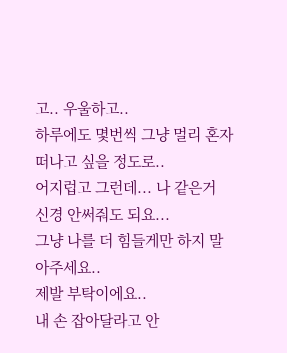고.. 우울하고..
하루에도 몇번씩 그냥 멀리 혼자 떠나고 싶을 정도로..
어지럽고 그런데... 나 같은거 신경 안써줘도 되요...
그냥 나를 더 힘들게만 하지 말아주세요..
제발 부탁이에요..
내 손 잡아달라고 안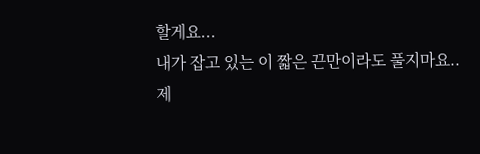할게요...
내가 잡고 있는 이 짧은 끈만이라도 풀지마요..
제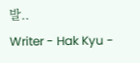발..
Writer - Hak Kyu -